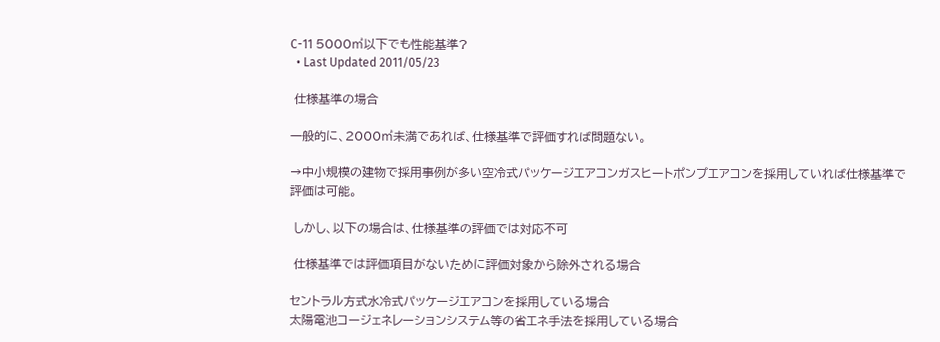C-11 5000㎡以下でも性能基準?
  • Last Updated 2011/05/23

 仕様基準の場合

一般的に、2000㎡未満であれば、仕様基準で評価すれば問題ない。

→中小規模の建物で採用事例が多い空冷式パッケージエアコンガスヒートポンプエアコンを採用していれば仕様基準で評価は可能。

 しかし、以下の場合は、仕様基準の評価では対応不可

 仕様基準では評価項目がないために評価対象から除外される場合

セントラル方式水冷式パッケージエアコンを採用している場合
太陽電池コージェネレーションシステム等の省エネ手法を採用している場合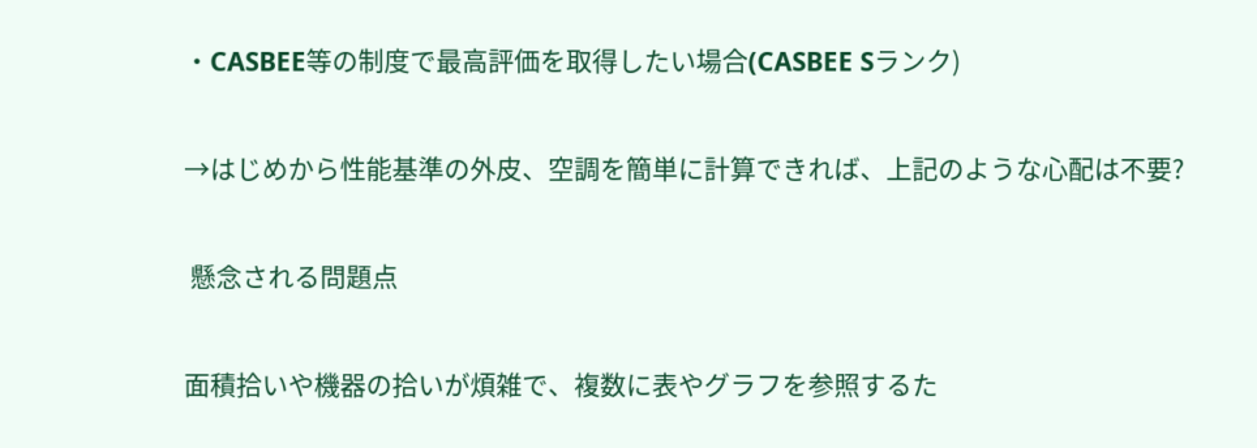・CASBEE等の制度で最高評価を取得したい場合(CASBEE Sランク)

→はじめから性能基準の外皮、空調を簡単に計算できれば、上記のような心配は不要?

 懸念される問題点

面積拾いや機器の拾いが煩雑で、複数に表やグラフを参照するた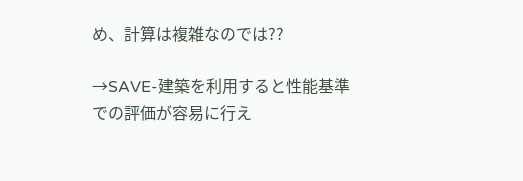め、計算は複雑なのでは??

→SAVE-建築を利用すると性能基準での評価が容易に行え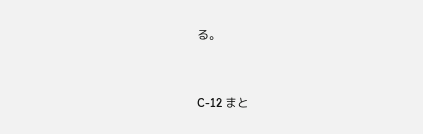る。


C-12 まと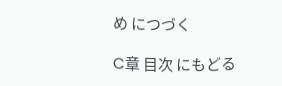め につづく

C章 目次 にもどる